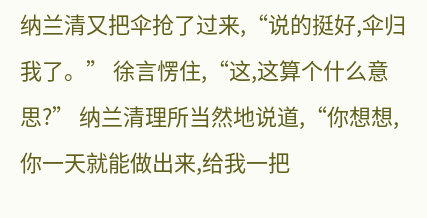纳兰清又把伞抢了过来,“说的挺好,伞归我了。” 徐言愣住,“这,这算个什么意思?” 纳兰清理所当然地说道,“你想想,你一天就能做出来,给我一把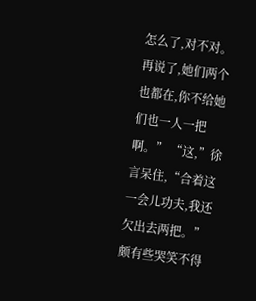怎么了,对不对。再说了,她们两个也都在,你不给她们也一人一把啊。” “这,”徐言呆住,“合着这一会儿功夫,我还欠出去两把。”颇有些哭笑不得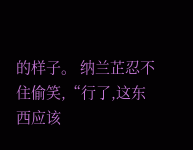的样子。 纳兰芷忍不住偷笑,“行了,这东西应该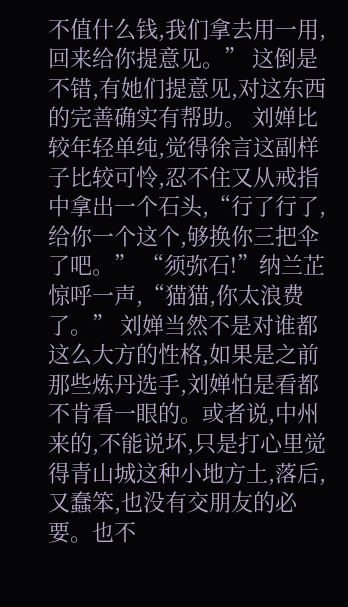不值什么钱,我们拿去用一用,回来给你提意见。” 这倒是不错,有她们提意见,对这东西的完善确实有帮助。 刘婵比较年轻单纯,觉得徐言这副样子比较可怜,忍不住又从戒指中拿出一个石头,“行了行了,给你一个这个,够换你三把伞了吧。” “须弥石!”纳兰芷惊呼一声,“猫猫,你太浪费了。” 刘婵当然不是对谁都这么大方的性格,如果是之前那些炼丹选手,刘婵怕是看都不肯看一眼的。或者说,中州来的,不能说坏,只是打心里觉得青山城这种小地方土,落后,又蠢笨,也没有交朋友的必要。也不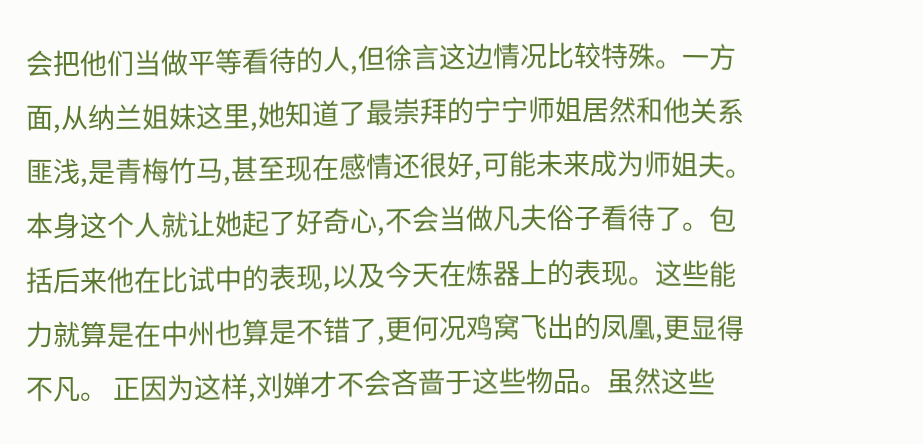会把他们当做平等看待的人,但徐言这边情况比较特殊。一方面,从纳兰姐妹这里,她知道了最崇拜的宁宁师姐居然和他关系匪浅,是青梅竹马,甚至现在感情还很好,可能未来成为师姐夫。本身这个人就让她起了好奇心,不会当做凡夫俗子看待了。包括后来他在比试中的表现,以及今天在炼器上的表现。这些能力就算是在中州也算是不错了,更何况鸡窝飞出的凤凰,更显得不凡。 正因为这样,刘婵才不会吝啬于这些物品。虽然这些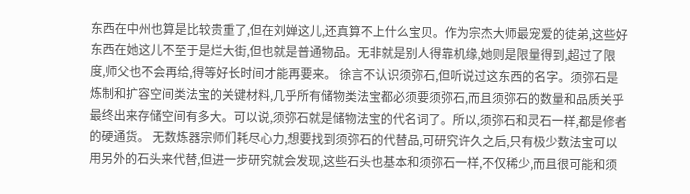东西在中州也算是比较贵重了,但在刘婵这儿,还真算不上什么宝贝。作为宗杰大师最宠爱的徒弟,这些好东西在她这儿不至于是烂大街,但也就是普通物品。无非就是别人得靠机缘,她则是限量得到,超过了限度,师父也不会再给,得等好长时间才能再要来。 徐言不认识须弥石,但听说过这东西的名字。须弥石是炼制和扩容空间类法宝的关键材料,几乎所有储物类法宝都必须要须弥石,而且须弥石的数量和品质关乎最终出来存储空间有多大。可以说,须弥石就是储物法宝的代名词了。所以,须弥石和灵石一样,都是修者的硬通货。 无数炼器宗师们耗尽心力,想要找到须弥石的代替品,可研究许久之后,只有极少数法宝可以用另外的石头来代替,但进一步研究就会发现,这些石头也基本和须弥石一样,不仅稀少,而且很可能和须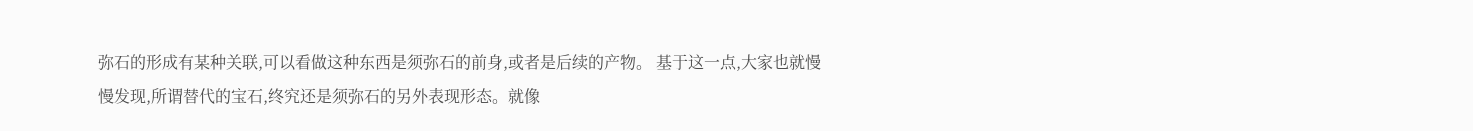弥石的形成有某种关联,可以看做这种东西是须弥石的前身,或者是后续的产物。 基于这一点,大家也就慢慢发现,所谓替代的宝石,终究还是须弥石的另外表现形态。就像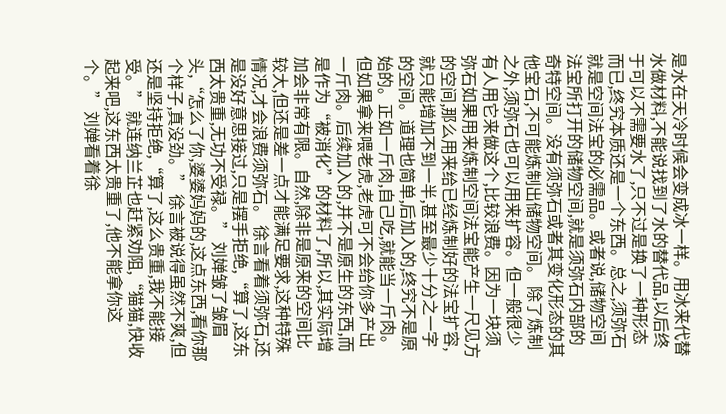是水在天冷时候会变成冰一样。用冰来代替水做材料,不能说找到了水的替代品,以后终于可以不需要水了,只不过是换了一种形态而已,终究本质还是一个东西。总之,须弥石就是空间法宝的必需品。或者说,储物空间法宝所打开的储物空间,就是须弥石内部的奇特空间。没有须弥石或者其变化形态的其他宝石,不可能炼制出储物空间。 除了炼制之外,须弥石也可以用来扩容。但一般很少有人用它来做这个,比较浪费。因为一块须弥石如果用来炼制空间法宝能产生一尺见方的空间,那么用来给已经炼制好的法宝扩容,就只能增加不到一半,甚至最少十分之一字的空间。道理也简单,后加入的,终究不是原始的。正如一斤肉,自己吃,就能当一斤肉。但如果拿来喂老虎,老虎可不会给你多产出一斤肉。后续加入的,并不是原生的东西,而是作为“被消化”的材料了,所以,其实际增加会非常有限。自然,除非是原来的空间比较大,但还是差一点才能满足要求,这种特殊情况,才会浪费须弥石。 徐言看着须弥石,还是没好意思接过,只是摆手拒绝,“算了,这东西太贵重,无功不受禄。” 刘婵皱了皱眉头,“怎么了你,婆婆妈妈的,这点东西,看你那个样子,真没劲。” 徐言被说得虽然不爽,但还是坚持拒绝,“算了,这么贵重,我不能接受。” 就连纳兰芷也赶紧劝阻,“猫猫,快收起来吧,这东西太贵重了,他不能拿你这个。” 刘婵看着徐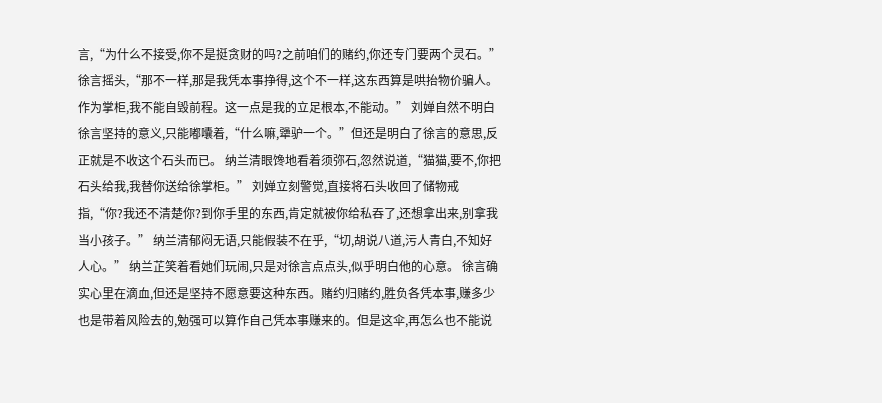言,“为什么不接受,你不是挺贪财的吗?之前咱们的赌约,你还专门要两个灵石。” 徐言摇头,“那不一样,那是我凭本事挣得,这个不一样,这东西算是哄抬物价骗人。作为掌柜,我不能自毁前程。这一点是我的立足根本,不能动。” 刘婵自然不明白徐言坚持的意义,只能嘟囔着,“什么嘛,犟驴一个。”但还是明白了徐言的意思,反正就是不收这个石头而已。 纳兰清眼馋地看着须弥石,忽然说道,“猫猫,要不,你把石头给我,我替你送给徐掌柜。” 刘婵立刻警觉,直接将石头收回了储物戒指,“你?我还不清楚你?到你手里的东西,肯定就被你给私吞了,还想拿出来,别拿我当小孩子。” 纳兰清郁闷无语,只能假装不在乎,“切,胡说八道,污人青白,不知好人心。” 纳兰芷笑着看她们玩闹,只是对徐言点点头,似乎明白他的心意。 徐言确实心里在滴血,但还是坚持不愿意要这种东西。赌约归赌约,胜负各凭本事,赚多少也是带着风险去的,勉强可以算作自己凭本事赚来的。但是这伞,再怎么也不能说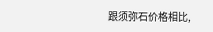跟须弥石价格相比,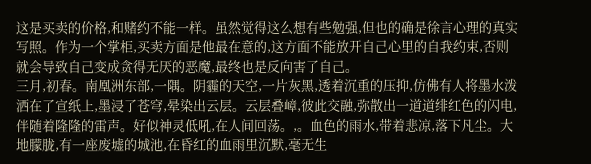这是买卖的价格,和赌约不能一样。虽然觉得这么想有些勉强,但也的确是徐言心理的真实写照。作为一个掌柜,买卖方面是他最在意的,这方面不能放开自己心里的自我约束,否则就会导致自己变成贪得无厌的恶魔,最终也是反向害了自己。
三月,初春。南凰洲东部,一隅。阴霾的天空,一片灰黑,透着沉重的压抑,仿佛有人将墨水泼洒在了宣纸上,墨浸了苍穹,晕染出云层。云层叠嶂,彼此交融,弥散出一道道绯红色的闪电,伴随着隆隆的雷声。好似神灵低吼,在人间回荡。,。血色的雨水,带着悲凉,落下凡尘。大地朦胧,有一座废墟的城池,在昏红的血雨里沉默,毫无生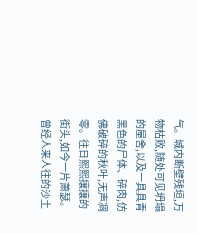气。城内断壁残垣,万物枯败,随处可见坍塌的屋舍,以及一具具青黑色的尸体、碎肉,仿佛破碎的秋叶,无声凋零。往日熙熙攘攘的街头,如今一片萧瑟。曾经人来人往的沙土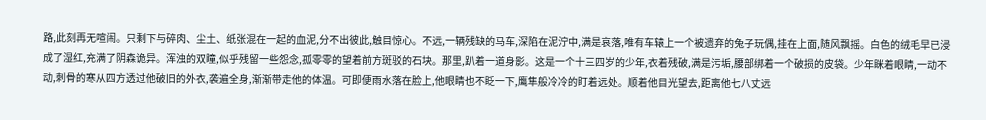路,此刻再无喧闹。只剩下与碎肉、尘土、纸张混在一起的血泥,分不出彼此,触目惊心。不远,一辆残缺的马车,深陷在泥泞中,满是哀落,唯有车辕上一个被遗弃的兔子玩偶,挂在上面,随风飘摇。白色的绒毛早已浸成了湿红,充满了阴森诡异。浑浊的双瞳,似乎残留一些怨念,孤零零的望着前方斑驳的石块。那里,趴着一道身影。这是一个十三四岁的少年,衣着残破,满是污垢,腰部绑着一个破损的皮袋。少年眯着眼睛,一动不动,刺骨的寒从四方透过他破旧的外衣,袭遍全身,渐渐带走他的体温。可即便雨水落在脸上,他眼睛也不眨一下,鹰隼般冷冷的盯着远处。顺着他目光望去,距离他七八丈远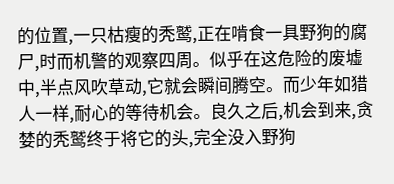的位置,一只枯瘦的秃鹫,正在啃食一具野狗的腐尸,时而机警的观察四周。似乎在这危险的废墟中,半点风吹草动,它就会瞬间腾空。而少年如猎人一样,耐心的等待机会。良久之后,机会到来,贪婪的秃鹫终于将它的头,完全没入野狗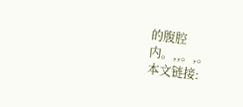的腹腔内。,,。,。
本文链接: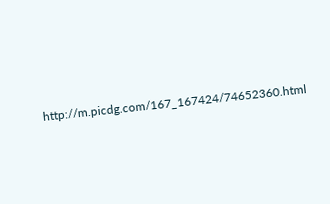http://m.picdg.com/167_167424/74652360.html